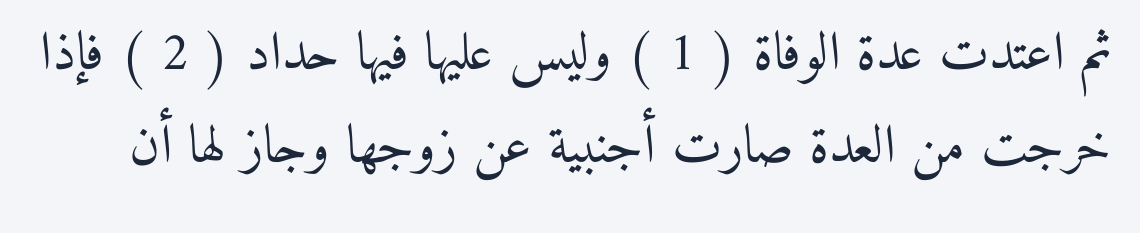ثم اعتدت عدة الوفاة ( 1 ) وليس عليها فيها حداد ( 2 ) فإذا خرجت من العدة صارت أجنبية عن زوجها وجاز لها أن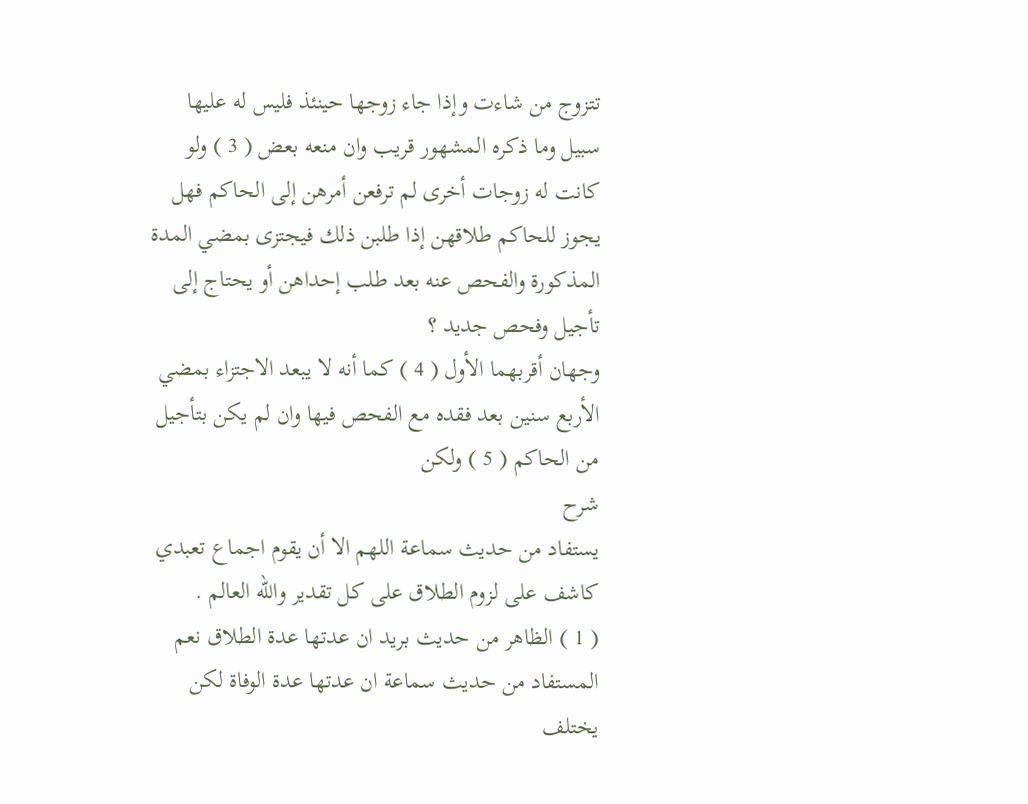تتزوج من شاءت وإذا جاء زوجها حينئذ فليس له عليها سبيل وما ذكره المشهور قريب وان منعه بعض ( 3 ) ولو كانت له زوجات أخرى لم ترفعن أمرهن إلى الحاكم فهل يجوز للحاكم طلاقهن إذا طلبن ذلك فيجتزى بمضي المدة المذكورة والفحص عنه بعد طلب إحداهن أو يحتاج إلى تأجيل وفحص جديد ؟
وجهان أقربهما الأول ( 4 ) كما أنه لا يبعد الاجتزاء بمضي الأربع سنين بعد فقده مع الفحص فيها وان لم يكن بتأجيل من الحاكم ( 5 ) ولكن
شرح
يستفاد من حديث سماعة اللهم الا أن يقوم اجماع تعبدي كاشف على لزوم الطلاق على كل تقدير واللّه العالم .
( 1 ) الظاهر من حديث بريد ان عدتها عدة الطلاق نعم المستفاد من حديث سماعة ان عدتها عدة الوفاة لكن يختلف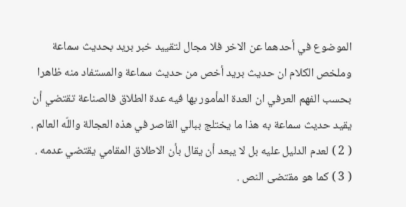الموضوع في أحدهما عن الاخر فلا مجال لتقييد خبر بريد بحديث سماعة وملخص الكلام ان حديث بريد أخص من حديث سماعة والمستفاد منه ظاهرا بحسب الفهم العرفي ان العدة المأمور بها فيه عدة الطلاق فالصناعة تقتضي أن يقيد حديث سماعة به هذا ما يختلج ببالي القاصر في هذه العجالة واللّه العالم .
( 2 ) لعدم الدليل عليه بل لا يبعد أن يقال بأن الاطلاق المقامي يقتضي عدمه .
( 3 ) كما هو مقتضى النص .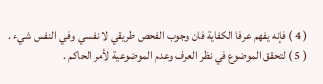( 4 ) فإنه يفهم عرفا الكفاية فان وجوب الفحص طريقي لا نفسي وفي النفس شيء .
( 5 ) لتحقق الموضوع في نظر العرف وعدم الموضوعية لأمر الحاكم .